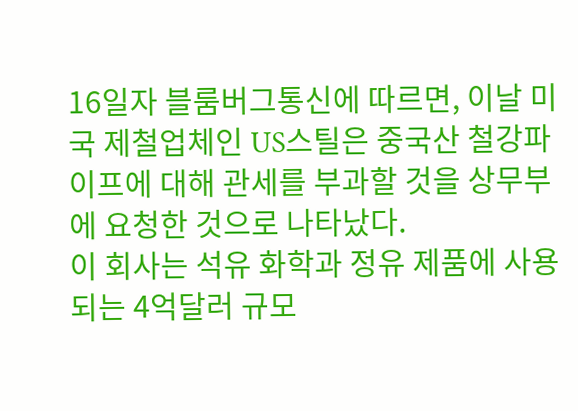16일자 블룸버그통신에 따르면, 이날 미국 제철업체인 US스틸은 중국산 철강파이프에 대해 관세를 부과할 것을 상무부에 요청한 것으로 나타났다.
이 회사는 석유 화학과 정유 제품에 사용되는 4억달러 규모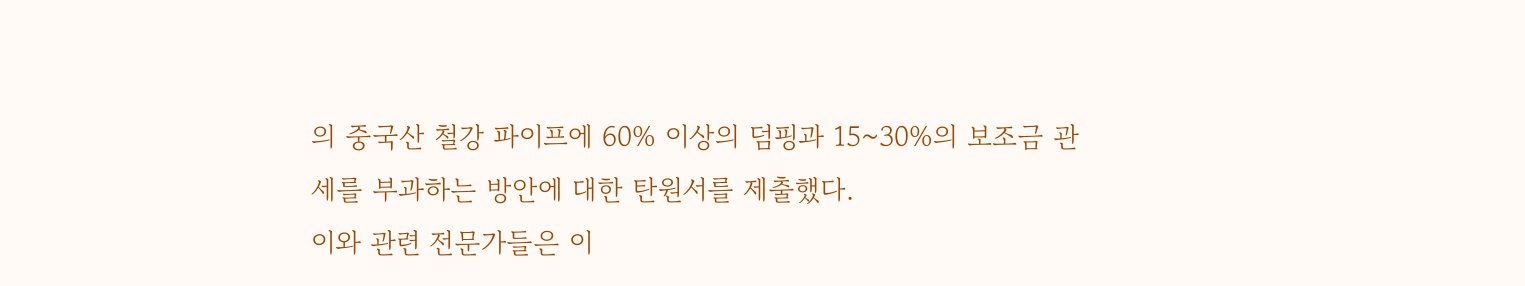의 중국산 철강 파이프에 60% 이상의 덤핑과 15~30%의 보조금 관세를 부과하는 방안에 대한 탄원서를 제출했다.
이와 관련 전문가들은 이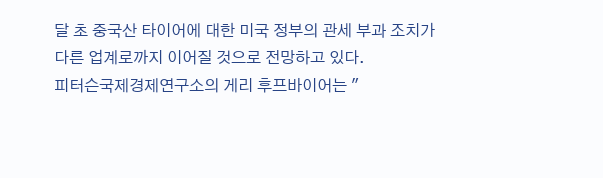달 초 중국산 타이어에 대한 미국 정부의 관세 부과 조치가 다른 업계로까지 이어질 것으로 전망하고 있다.
피터슨국제경제연구소의 게리 후프바이어는 "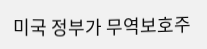미국 정부가 무역보호주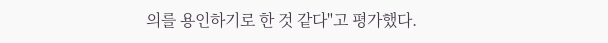의를 용인하기로 한 것 같다"고 평가했다.